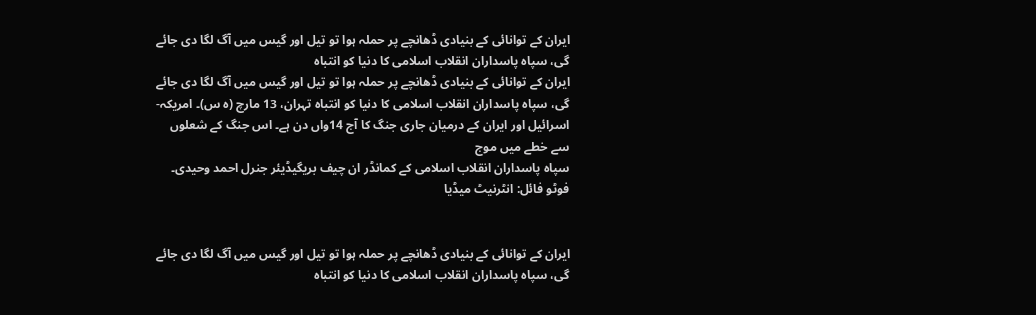ایران کے توانائی کے بنیادی ڈھانچے پر حملہ ہوا تو تیل اور گیس میں آگ لگا دی جائے گی، سپاہ پاسداران انقلاب اسلامی کا دنیا کو انتباہ
ایران کے توانائی کے بنیادی ڈھانچے پر حملہ ہوا تو تیل اور گیس میں آگ لگا دی جائے گی، سپاہ پاسداران انقلاب اسلامی کا دنیا کو انتباہ تہران، 13 مارچ (ہ س)۔ امریکہ-اسرائیل اور ایران کے درمیان جاری جنگ کا آج 14واں دن ہے۔ اس جنگ کے شعلوں سے خطے میں موج
سپاہ پاسداران انقلاب اسلامی کے کمانڈر ان چیف بریگیڈیئر جنرل احمد وحیدی۔ فوٹو فائل: انٹرنیٹ میڈیا


ایران کے توانائی کے بنیادی ڈھانچے پر حملہ ہوا تو تیل اور گیس میں آگ لگا دی جائے گی، سپاہ پاسداران انقلاب اسلامی کا دنیا کو انتباہ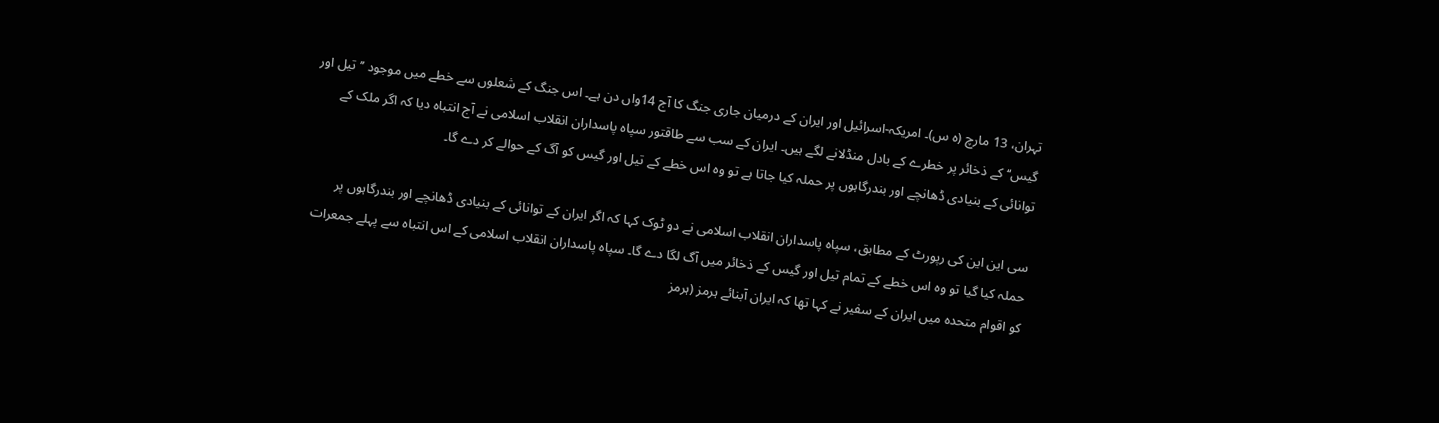تہران، 13 مارچ (ہ س)۔ امریکہ-اسرائیل اور ایران کے درمیان جاری جنگ کا آج 14واں دن ہے۔ اس جنگ کے شعلوں سے خطے میں موجود ’’تیل اور گیس‘‘ کے ذخائر پر خطرے کے بادل منڈلانے لگے ہیں۔ ایران کے سب سے طاقتور سپاہ پاسداران انقلاب اسلامی نے آج انتباہ دیا کہ اگر ملک کے توانائی کے بنیادی ڈھانچے اور بندرگاہوں پر حملہ کیا جاتا ہے تو وہ اس خطے کے تیل اور گیس کو آگ کے حوالے کر دے گا۔

سی این این کی رپورٹ کے مطابق، سپاہ پاسداران انقلاب اسلامی نے دو ٹوک کہا کہ اگر ایران کے توانائی کے بنیادی ڈھانچے اور بندرگاہوں پر حملہ کیا گیا تو وہ اس خطے کے تمام تیل اور گیس کے ذخائر میں آگ لگا دے گا۔ سپاہ پاسداران انقلاب اسلامی کے اس انتباہ سے پہلے جمعرات کو اقوام متحدہ میں ایران کے سفیر نے کہا تھا کہ ایران آبنائے ہرمز (ہرمز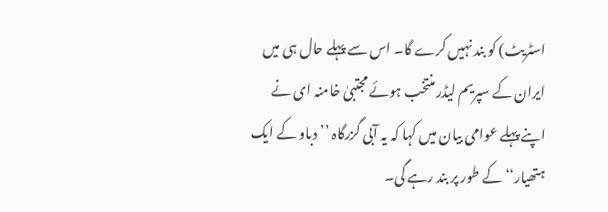اسٹریٹ) کو بند نہیں کرے گا۔ اس سے پہلے حال ہی میں ایران کے سپریم لیڈر منتخب ہوئے مجتبیٰ خامنہ ای نے اپنے پہلے عوامی بیان میں کہا کہ یہ آبی گزرگاہ ’’دباو کے ایک ہتھیار‘‘ کے طور پر بند رہے گی۔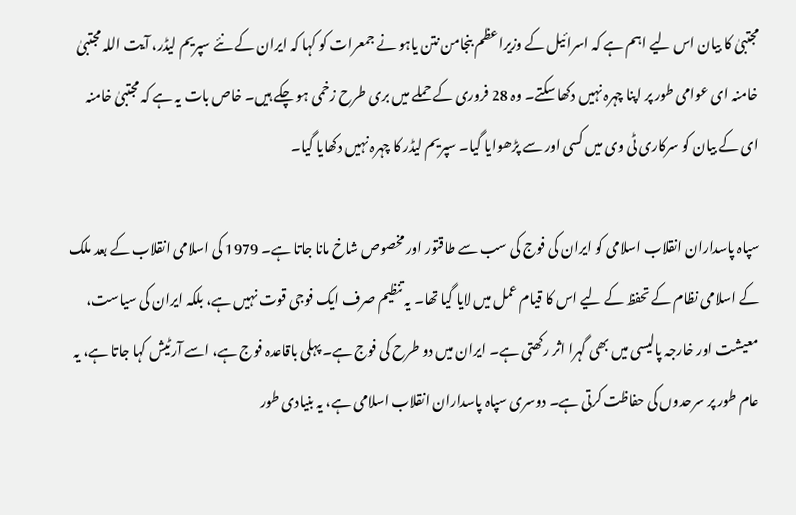مجتبیٰ کا بیان اس لیے اہم ہے کہ اسرائیل کے وزیراعظم بنجامن نتن یاہو نے جمعرات کو کہا کہ ایران کے نئے سپریم لیڈر، آیت اللہ مجتبیٰ خامنہ ای عوامی طور پر اپنا چہرہ نہیں دکھا سکتے۔ وہ 28 فروری کے حملے میں بری طرح زخمی ہو چکے ہیں۔ خاص بات یہ ہے کہ مجتبیٰ خامنہ ای کے بیان کو سرکاری ٹی وی میں کسی اور سے پڑھوایا گیا۔ سپریم لیڈر کا چہرہ نہیں دکھایا گیا۔

سپاہ پاسداران انقلاب اسلامی کو ایران کی فوج کی سب سے طاقتور اور مخصوص شاخ مانا جاتا ہے۔ 1979 کی اسلامی انقلاب کے بعد ملک کے اسلامی نظام کے تحفظ کے لیے اس کا قیام عمل میں لایا گیا تھا۔ یہ تنظیم صرف ایک فوجی قوت نہیں ہے، بلکہ ایران کی سیاست، معیشت اور خارجہ پالیسی میں بھی گہرا اثر رکھتی ہے۔ ایران میں دو طرح کی فوج ہے۔ پہلی باقاعدہ فوج ہے، اسے آرٹیش کہا جاتا ہے، یہ عام طور پر سرحدوں کی حفاظت کرتی ہے۔ دوسری سپاہ پاسداران انقلاب اسلامی ہے، یہ بنیادی طور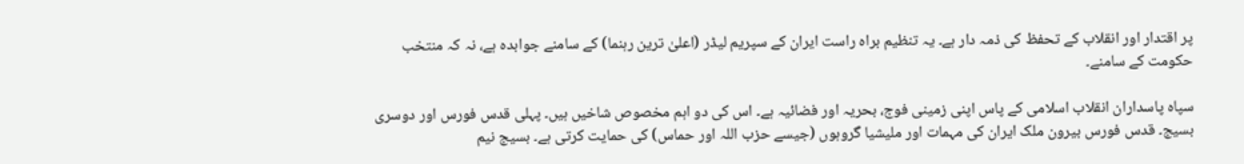پر اقتدار اور انقلاب کے تحفظ کی ذمہ دار ہے۔ یہ تنظیم براہ راست ایران کے سپریم لیڈر (اعلیٰ ترین رہنما) کے سامنے جوابدہ ہے، نہ کہ منتخب حکومت کے سامنے۔

سپاہ پاسداران انقلاب اسلامی کے پاس اپنی زمینی فوج، بحریہ اور فضائیہ ہے۔ اس کی دو اہم مخصوص شاخیں ہیں۔ پہلی قدس فورس اور دوسری بسیج۔ قدس فورس بیرون ملک ایران کی مہمات اور ملیشیا گروہوں (جیسے حزب اللہ اور حماس) کی حمایت کرتی ہے۔ بسیج نیم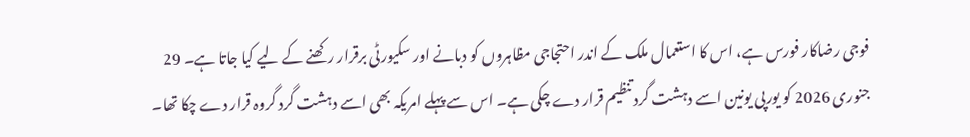فوجی رضاکار فورس ہے، اس کا استعمال ملک کے اندر احتجاجی مظاہروں کو دبانے اور سکیورٹی برقرار رکھنے کے لیے کیا جاتا ہے۔ 29 جنوری 2026 کو یورپی یونین اسے دہشت گرد تنظیم قرار دے چکی ہے۔ اس سے پہلے امریکہ بھی اسے دہشت گرد گروہ قرار دے چکا تھا۔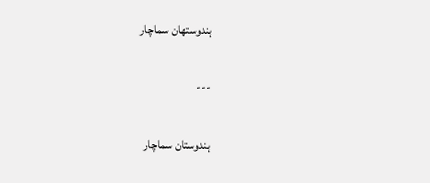ہندوستھان سماچار

---

ہندوستان سماچار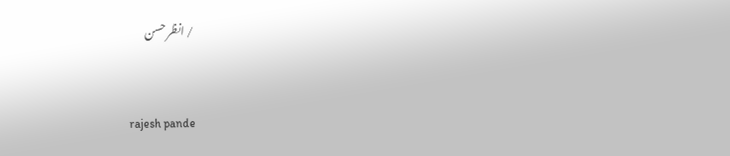/ انظر حسن


 rajesh pande